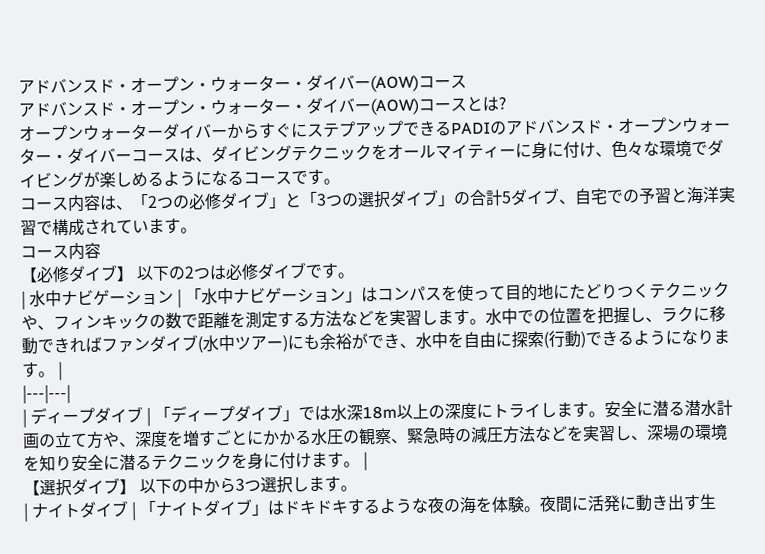アドバンスド・オープン・ウォーター・ダイバー(AOW)コース
アドバンスド・オープン・ウォーター・ダイバー(AOW)コースとは?
オープンウォーターダイバーからすぐにステプアップできるPADIのアドバンスド・オープンウォーター・ダイバーコースは、ダイビングテクニックをオールマイティーに身に付け、色々な環境でダイビングが楽しめるようになるコースです。
コース内容は、「2つの必修ダイブ」と「3つの選択ダイブ」の合計5ダイブ、自宅での予習と海洋実習で構成されています。
コース内容
【必修ダイブ】 以下の2つは必修ダイブです。
| 水中ナビゲーション | 「水中ナビゲーション」はコンパスを使って目的地にたどりつくテクニックや、フィンキックの数で距離を測定する方法などを実習します。水中での位置を把握し、ラクに移動できればファンダイブ(水中ツアー)にも余裕ができ、水中を自由に探索(行動)できるようになります。 |
|---|---|
| ディープダイブ | 「ディープダイブ」では水深18m以上の深度にトライします。安全に潜る潜水計画の立て方や、深度を増すごとにかかる水圧の観察、緊急時の減圧方法などを実習し、深場の環境を知り安全に潜るテクニックを身に付けます。 |
【選択ダイブ】 以下の中から3つ選択します。
| ナイトダイブ | 「ナイトダイブ」はドキドキするような夜の海を体験。夜間に活発に動き出す生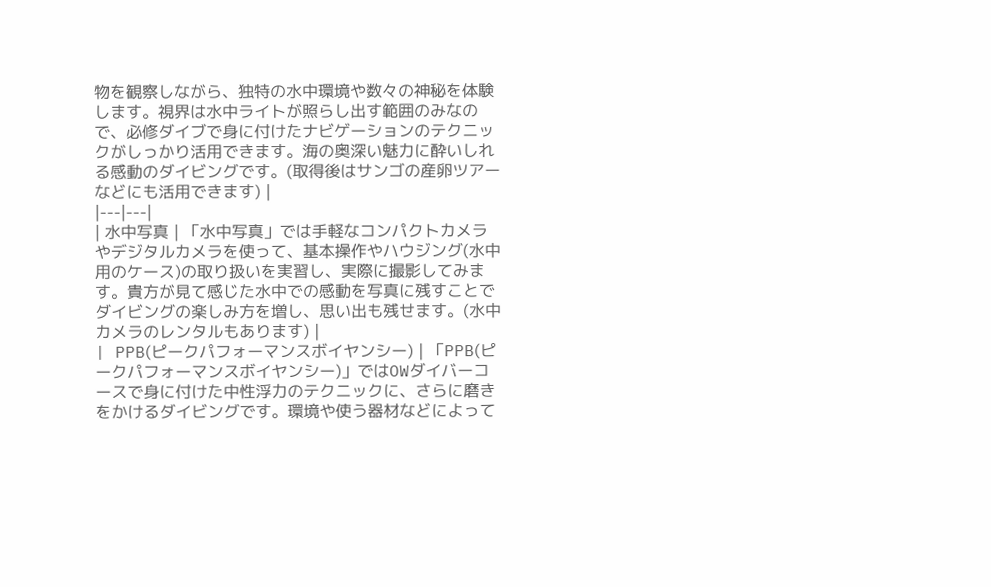物を観察しながら、独特の水中環境や数々の神秘を体験します。視界は水中ライトが照らし出す範囲のみなので、必修ダイブで身に付けたナビゲーションのテクニックがしっかり活用できます。海の奥深い魅力に酔いしれる感動のダイビングです。(取得後はサンゴの産卵ツアーなどにも活用できます) |
|---|---|
| 水中写真 | 「水中写真」では手軽なコンパクトカメラやデジタルカメラを使って、基本操作やハウジング(水中用のケース)の取り扱いを実習し、実際に撮影してみます。貴方が見て感じた水中での感動を写真に残すことでダイビングの楽しみ方を増し、思い出も残せます。(水中カメラのレンタルもあります) |
| PPB(ピークパフォーマンスボイヤンシー) | 「PPB(ピークパフォーマンスボイヤンシー)」ではOWダイバーコースで身に付けた中性浮力のテクニックに、さらに磨きをかけるダイビングです。環境や使う器材などによって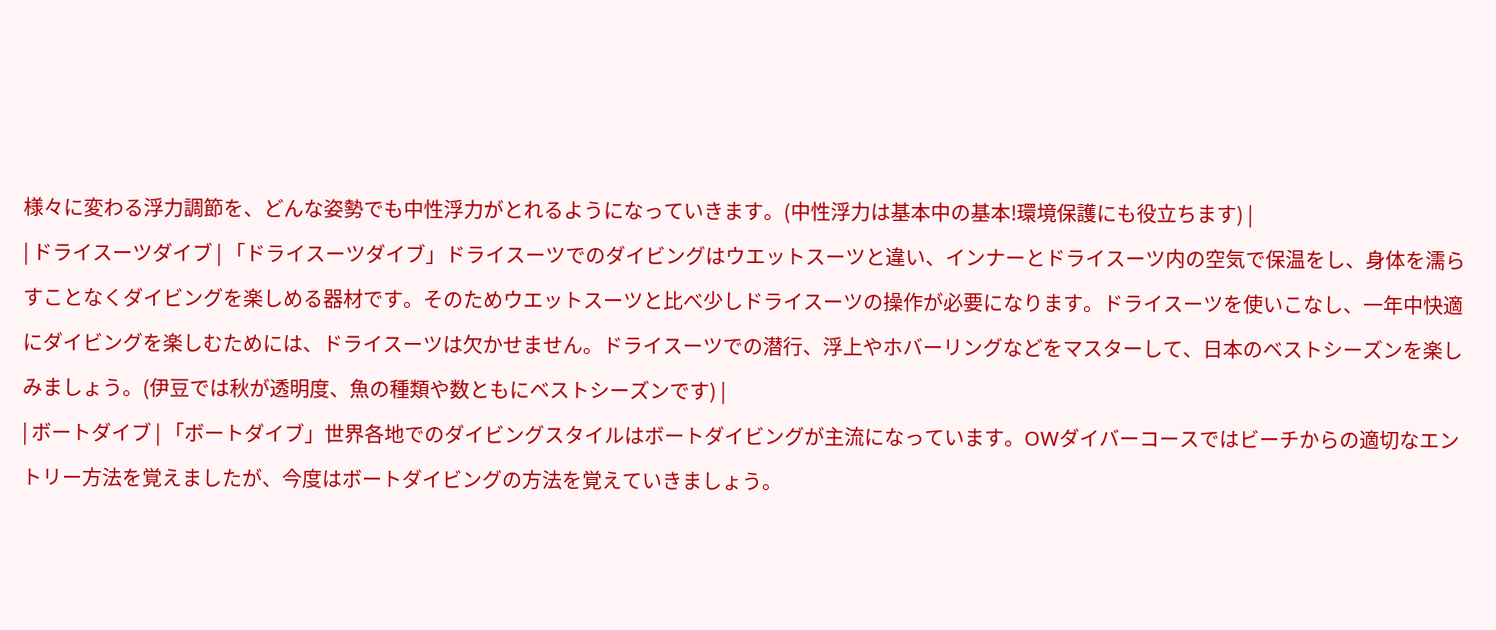様々に変わる浮力調節を、どんな姿勢でも中性浮力がとれるようになっていきます。(中性浮力は基本中の基本!環境保護にも役立ちます) |
| ドライスーツダイブ | 「ドライスーツダイブ」ドライスーツでのダイビングはウエットスーツと違い、インナーとドライスーツ内の空気で保温をし、身体を濡らすことなくダイビングを楽しめる器材です。そのためウエットスーツと比べ少しドライスーツの操作が必要になります。ドライスーツを使いこなし、一年中快適にダイビングを楽しむためには、ドライスーツは欠かせません。ドライスーツでの潜行、浮上やホバーリングなどをマスターして、日本のベストシーズンを楽しみましょう。(伊豆では秋が透明度、魚の種類や数ともにベストシーズンです) |
| ボートダイブ | 「ボートダイブ」世界各地でのダイビングスタイルはボートダイビングが主流になっています。OWダイバーコースではビーチからの適切なエントリー方法を覚えましたが、今度はボートダイビングの方法を覚えていきましょう。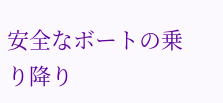安全なボートの乗り降り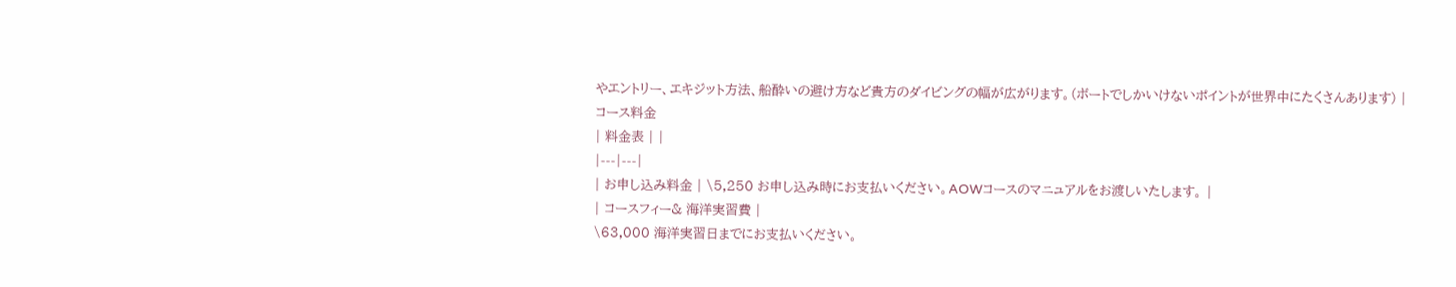やエントリー、エキジット方法、船酔いの避け方など貴方のダイビングの幅が広がります。(ボートでしかいけないポイントが世界中にたくさんあります) |
コース料金
| 料金表 | |
|---|---|
| お申し込み料金 | \5,250 お申し込み時にお支払いください。AOWコースのマニュアルをお渡しいたします。 |
| コースフィー& 海洋実習費 |
\63,000 海洋実習日までにお支払いください。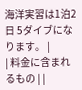海洋実習は1泊2日 5ダイブになります。 |
| 料金に含まれるもの | |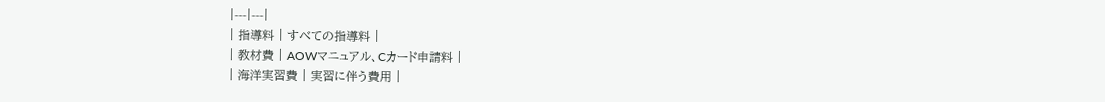|---|---|
| 指導料 | すべての指導料 |
| 教材費 | AOWマニュアル、Cカード申請料 |
| 海洋実習費 | 実習に伴う費用 |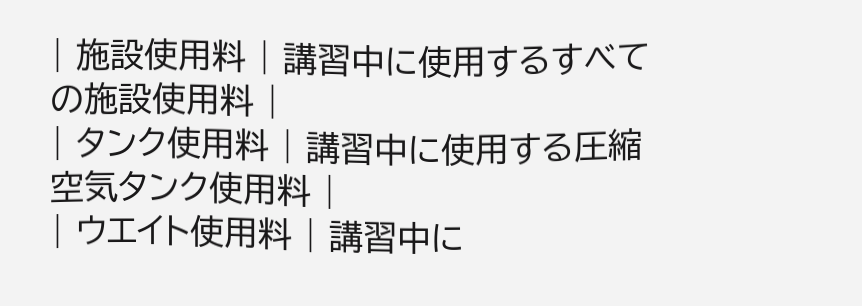| 施設使用料 | 講習中に使用するすべての施設使用料 |
| タンク使用料 | 講習中に使用する圧縮空気タンク使用料 |
| ウエイト使用料 | 講習中に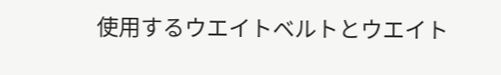使用するウエイトベルトとウエイト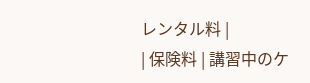レンタル料 |
| 保険料 | 講習中のケ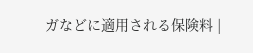ガなどに適用される保険料 |